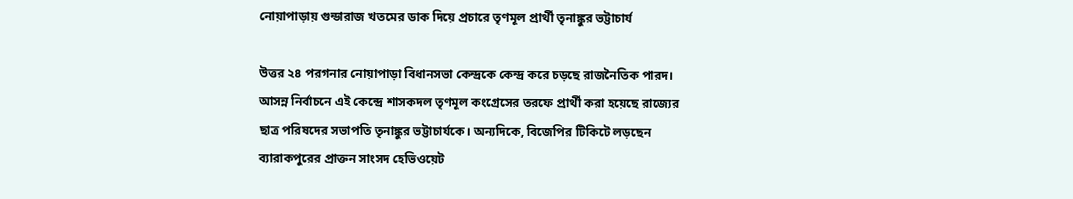নোয়াপাড়ায় গুন্ডারাজ খতমের ডাক দিয়ে প্রচারে তৃণমূল প্রার্থী তৃনাঙ্কুর ভট্টাচার্য

উত্তর ২৪ পরগনার নোয়াপাড়া বিধানসভা কেন্দ্রকে কেন্দ্র করে চড়ছে রাজনৈতিক পারদ। আসন্ন নির্বাচনে এই কেন্দ্রে শাসকদল তৃণমূল কংগ্রেসের তরফে প্রার্থী করা হয়েছে রাজ্যের ছাত্র পরিষদের সভাপতি তৃনাঙ্কুর ভট্টাচার্যকে। অন্যদিকে, বিজেপির টিকিটে লড়ছেন ব্যারাকপুরের প্রাক্তন সাংসদ হেভিওয়েট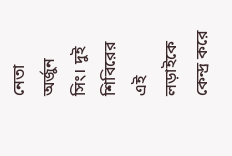নেতা অর্জুন সিং। দুই শিবিরের এই লড়াইকে কেন্দ্র করে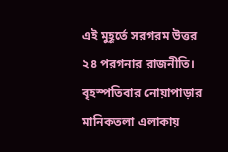এই মুহূর্তে সরগরম উত্তর ২৪ পরগনার রাজনীতি।
বৃহস্পতিবার নোয়াপাড়ার মানিকতলা এলাকায়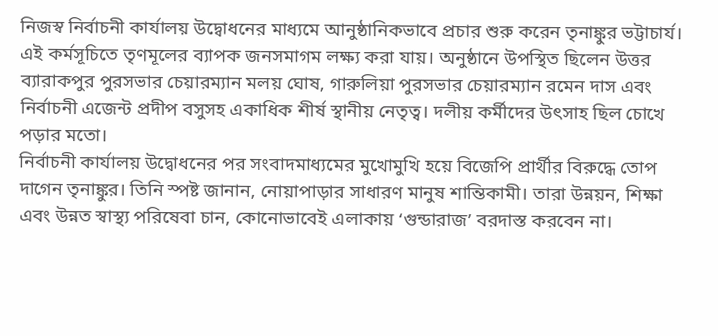নিজস্ব নির্বাচনী কার্যালয় উদ্বোধনের মাধ্যমে আনুষ্ঠানিকভাবে প্রচার শুরু করেন তৃনাঙ্কুর ভট্টাচার্য। এই কর্মসূচিতে তৃণমূলের ব্যাপক জনসমাগম লক্ষ্য করা যায়। অনুষ্ঠানে উপস্থিত ছিলেন উত্তর ব্যারাকপুর পুরসভার চেয়ারম্যান মলয় ঘোষ, গারুলিয়া পুরসভার চেয়ারম্যান রমেন দাস এবং নির্বাচনী এজেন্ট প্রদীপ বসুসহ একাধিক শীর্ষ স্থানীয় নেতৃত্ব। দলীয় কর্মীদের উৎসাহ ছিল চোখে পড়ার মতো।
নির্বাচনী কার্যালয় উদ্বোধনের পর সংবাদমাধ্যমের মুখোমুখি হয়ে বিজেপি প্রার্থীর বিরুদ্ধে তোপ দাগেন তৃনাঙ্কুর। তিনি স্পষ্ট জানান, নোয়াপাড়ার সাধারণ মানুষ শান্তিকামী। তারা উন্নয়ন, শিক্ষা এবং উন্নত স্বাস্থ্য পরিষেবা চান, কোনোভাবেই এলাকায় ‘গুন্ডারাজ’ বরদাস্ত করবেন না।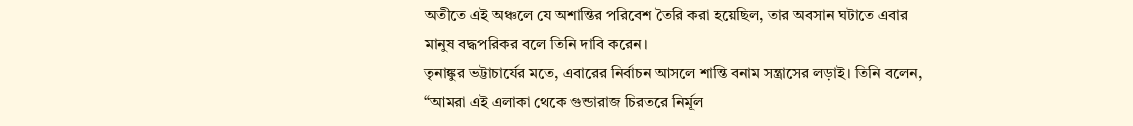অতীতে এই অঞ্চলে যে অশান্তির পরিবেশ তৈরি করা হয়েছিল, তার অবসান ঘটাতে এবার মানুষ বদ্ধপরিকর বলে তিনি দাবি করেন।
তৃনাঙ্কুর ভট্টাচার্যের মতে, এবারের নির্বাচন আসলে শান্তি বনাম সন্ত্রাসের লড়াই। তিনি বলেন, “আমরা এই এলাকা থেকে গুন্ডারাজ চিরতরে নির্মূল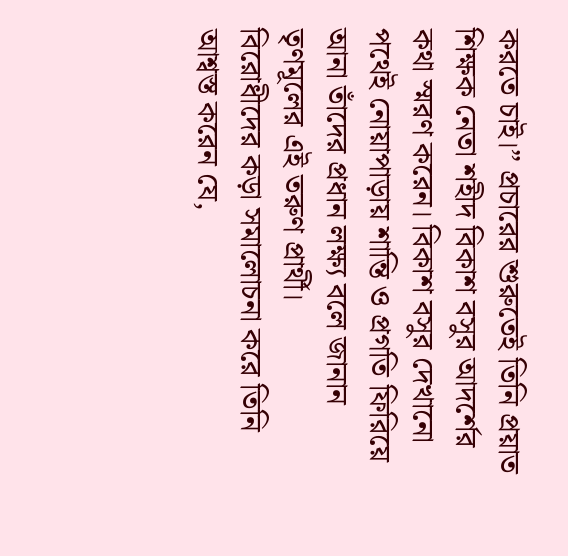করতে চাই।” প্রচারের শুরুতেই তিনি প্রয়াত শিক্ষক নেতা শহীদ বিকাশ বসুর আদর্শের কথা স্মরণ করেন। বিকাশ বসুর দেখানো পথেই নোয়াপাড়ায় শান্তি ও প্রগতি ফিরিয়ে আনা তাঁদের প্রধান লক্ষ্য বলে জানান তৃণমূলের এই তরুণ প্রার্থী।
বিরোধীদের কড়া সমালোচনা করে তিনি আশ্বস্ত করেন যে,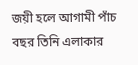জয়ী হলে আগামী পাঁচ বছর তিনি এলাকার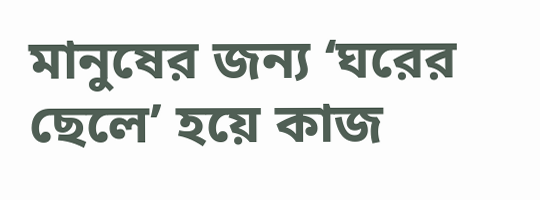মানুষের জন্য ‘ঘরের ছেলে’ হয়ে কাজ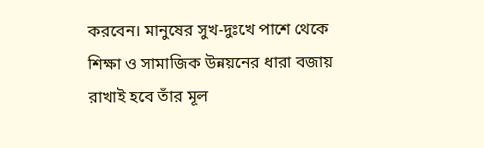করবেন। মানুষের সুখ-দুঃখে পাশে থেকে শিক্ষা ও সামাজিক উন্নয়নের ধারা বজায় রাখাই হবে তাঁর মূল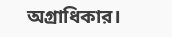অগ্রাধিকার।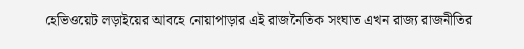হেভিওয়েট লড়াইয়ের আবহে নোয়াপাড়ার এই রাজনৈতিক সংঘাত এখন রাজ্য রাজনীতির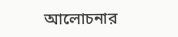আলোচনার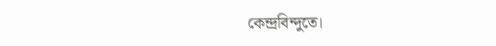কেন্দ্রবিন্দুতে।